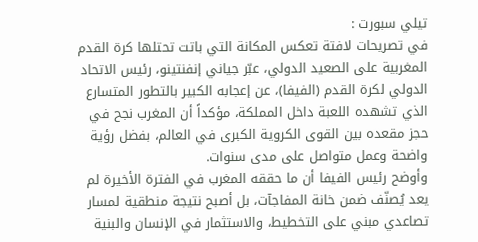تيلي سبورت :
في تصريحات لافتة تعكس المكانة التي باتت تحتلها كرة القدم المغربية على الصعيد الدولي، عبّر جياني إنفنتينو، رئيس الاتحاد الدولي لكرة القدم (الفيفا)، عن إعجابه الكبير بالتطور المتسارع الذي تشهده اللعبة داخل المملكة، مؤكداً أن المغرب نجح في حجز مقعده بين القوى الكروية الكبرى في العالم، بفضل رؤية واضحة وعمل متواصل على مدى سنوات.
وأوضح رئيس الفيفا أن ما حققه المغرب في الفترة الأخيرة لم يعد يُصنّف ضمن خانة المفاجآت، بل أصبح نتيجة منطقية لمسار تصاعدي مبني على التخطيط، والاستثمار في الإنسان والبنية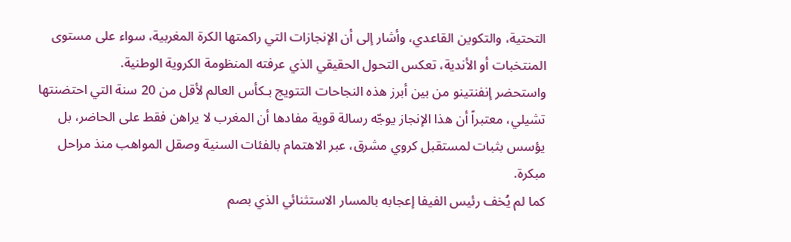التحتية، والتكوين القاعدي، وأشار إلى أن الإنجازات التي راكمتها الكرة المغربية، سواء على مستوى المنتخبات أو الأندية، تعكس التحول الحقيقي الذي عرفته المنظومة الكروية الوطنية.
واستحضر إنفنتينو من بين أبرز هذه النجاحات التتويج بـكأس العالم لأقل من 20 سنة التي احتضنتها تشيلي، معتبراً أن هذا الإنجاز يوجّه رسالة قوية مفادها أن المغرب لا يراهن فقط على الحاضر، بل يؤسس بثبات لمستقبل كروي مشرق، عبر الاهتمام بالفئات السنية وصقل المواهب منذ مراحل مبكرة.
كما لم يُخف رئيس الفيفا إعجابه بالمسار الاستثنائي الذي بصم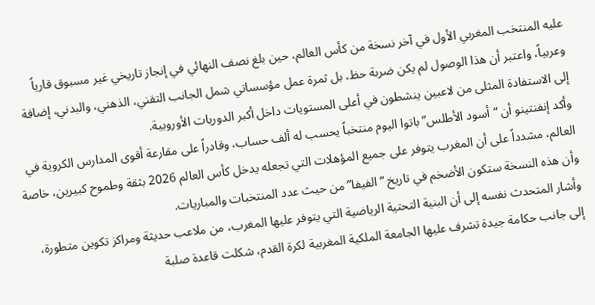عليه المنتخب المغربي الأول في آخر نسخة من كأس العالم، حين بلغ نصف النهائي في إنجاز تاريخي غير مسبوق قارياً وعربياً، واعتبر أن هذا الوصول لم يكن ضربة حظ، بل ثمرة عمل مؤسساتي شمل الجانب التقني، الذهني، والبدني، إضافة إلى الاستفادة المثلى من لاعبين ينشطون في أعلى المستويات داخل أكبر الدوريات الأوروبية.
وأكد إنفنتينو أن “أسود الأطلس” باتوا اليوم منتخباً يحسب له ألف حساب، وقادراً على مقارعة أقوى المدارس الكروية في العالم، مشدداً على أن المغرب يتوفر على جميع المؤهلات التي تجعله يدخل كأس العالم 2026 بثقة وطموح كبيرين، خاصة وأن هذه النسخة ستكون الأضخم في تاريخ “الفيفا” من حيث عدد المنتخبات والمباريات.
وأشار المتحدث نفسه إلى أن البنية التحتية الرياضية التي يتوفر عليها المغرب، من ملاعب حديثة ومراكز تكوين متطورة، إلى جانب حكامة جيدة تشرف عليها الجامعة الملكية المغربية لكرة القدم، شكلت قاعدة صلبة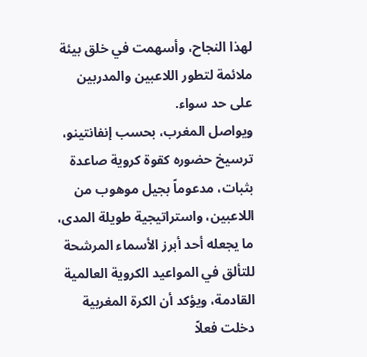لهذا النجاح، وأسهمت في خلق بيئة ملائمة لتطور اللاعبين والمدربين على حد سواء.
ويواصل المغرب، بحسب إنفانتينو، ترسيخ حضوره كقوة كروية صاعدة بثبات، مدعوماً بجيل موهوب من اللاعبين، واستراتيجية طويلة المدى، ما يجعله أحد أبرز الأسماء المرشحة للتألق في المواعيد الكروية العالمية القادمة، ويؤكد أن الكرة المغربية دخلت فعلاً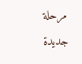مرحلة جديدة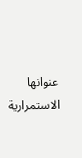عنوانها الاستمرارية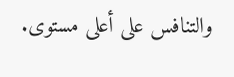والتنافس على أعلى مستوى.